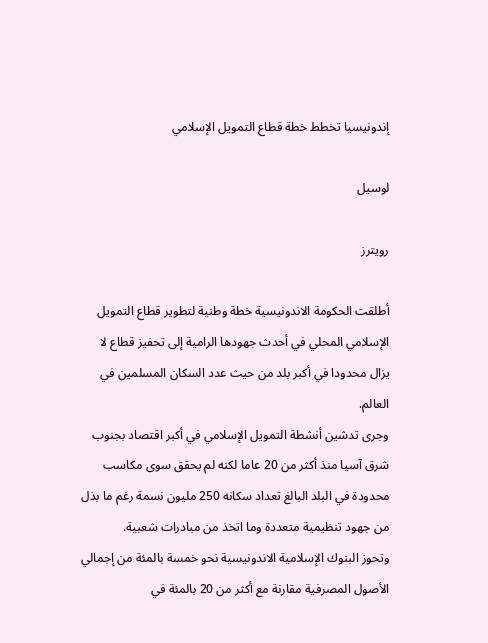إندونيسيا تخطط خطة قطاع التمويل الإسلامي

لوسيل

رويترز

أطلقت الحكومة الاندونيسية خطة وطنية لتطوير قطاع التمويل الإسلامي المحلي في أحدث جهودها الرامية إلى تحفيز قطاع لا يزال محدودا في أكبر بلد من حيث عدد السكان المسلمين في العالم.
وجرى تدشين أنشطة التمويل الإسلامي في أكبر اقتصاد بجنوب شرق آسيا منذ أكثر من 20 عاما لكنه لم يحقق سوى مكاسب محدودة في البلد البالغ تعداد سكانه 250 مليون نسمة رغم ما بذل من جهود تنظيمية متعددة وما اتخذ من مبادرات شعبية.
وتحوز البنوك الإسلامية الاندونيسية نحو خمسة بالمئة من إجمالي الأصول المصرفية مقارنة مع أكثر من 20 بالمئة في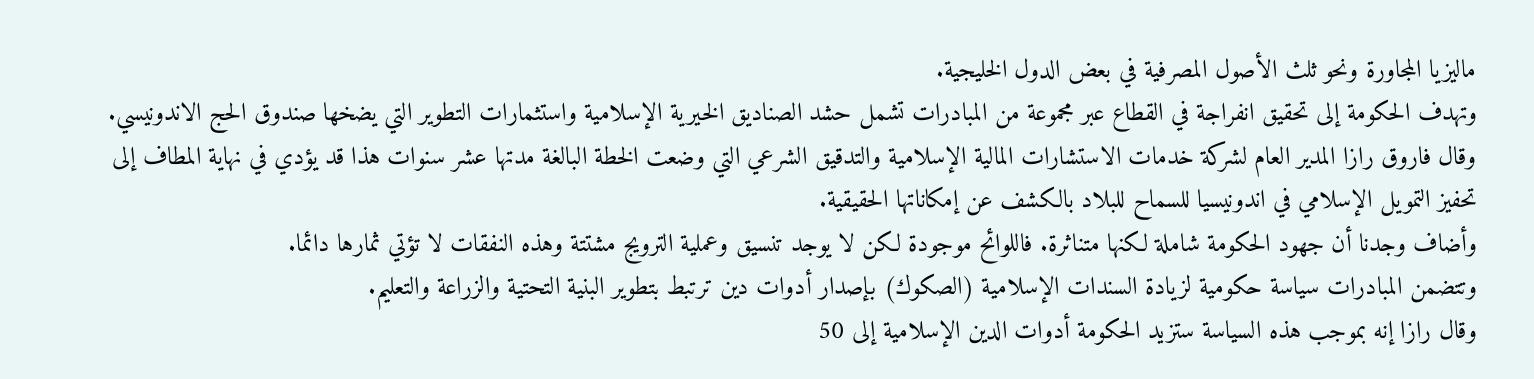ماليزيا المجاورة ونحو ثلث الأصول المصرفية في بعض الدول الخليجية.
وتهدف الحكومة إلى تحقيق انفراجة في القطاع عبر مجموعة من المبادرات تشمل حشد الصناديق الخيرية الإسلامية واستثمارات التطوير التي يضخها صندوق الحج الاندونيسي.
وقال فاروق رازا المدير العام لشركة خدمات الاستشارات المالية الإسلامية والتدقيق الشرعي التي وضعت الخطة البالغة مدتها عشر سنوات هذا قد يؤدي في نهاية المطاف إلى تحفيز التمويل الإسلامي في اندونيسيا للسماح للبلاد بالكشف عن إمكاناتها الحقيقية.
وأضاف وجدنا أن جهود الحكومة شاملة لكنها متناثرة. فاللوائح موجودة لكن لا يوجد تنسيق وعملية الترويج مشتتة وهذه النفقات لا تؤتي ثمارها دائما.
وتتضمن المبادرات سياسة حكومية لزيادة السندات الإسلامية (الصكوك) بإصدار أدوات دين ترتبط بتطوير البنية التحتية والزراعة والتعليم.
وقال رازا إنه بموجب هذه السياسة ستزيد الحكومة أدوات الدين الإسلامية إلى 50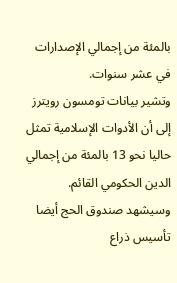بالمئة من إجمالي الإصدارات في عشر سنوات.
وتشير بيانات تومسون رويترز إلى أن الأدوات الإسلامية تمثل حاليا نحو 13 بالمئة من إجمالي الدين الحكومي القائم.
وسيشهد صندوق الحج أيضا تأسيس ذراع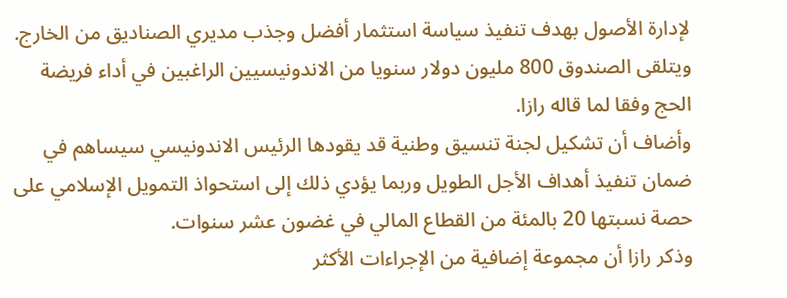لإدارة الأصول بهدف تنفيذ سياسة استثمار أفضل وجذب مديري الصناديق من الخارج.
ويتلقى الصندوق 800 مليون دولار سنويا من الاندونيسيين الراغبين في أداء فريضة الحج وفقا لما قاله رازا.
وأضاف أن تشكيل لجنة تنسيق وطنية قد يقودها الرئيس الاندونيسي سيساهم في ضمان تنفيذ أهداف الأجل الطويل وربما يؤدي ذلك إلى استحواذ التمويل الإسلامي على حصة نسبتها 20 بالمئة من القطاع المالي في غضون عشر سنوات.
وذكر رازا أن مجموعة إضافية من الإجراءات الأكثر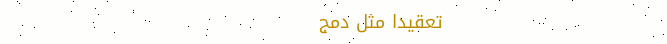تعقيدا مثل دمج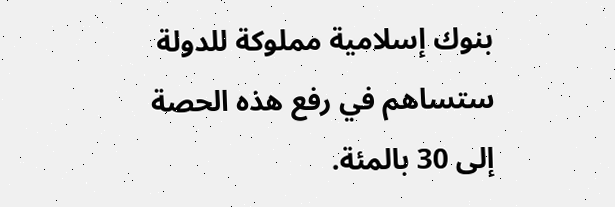بنوك إسلامية مملوكة للدولة ستساهم في رفع هذه الحصة إلى 30 بالمئة.